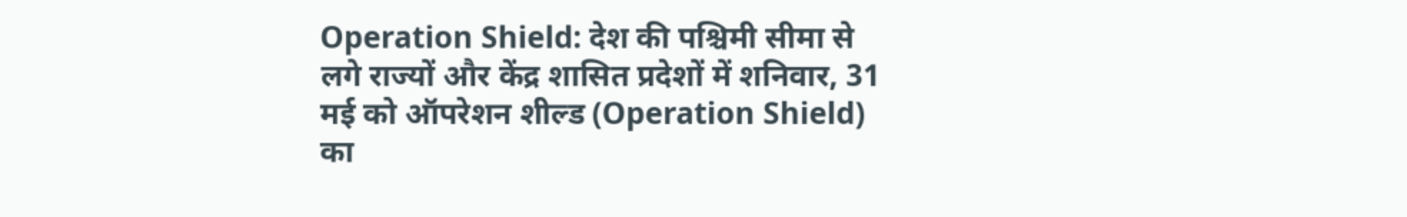Operation Shield: देश की पश्चिमी सीमा से लगे राज्यों और केंद्र शासित प्रदेशों में शनिवार, 31 मई को ऑपरेशन शील्ड (Operation Shield) का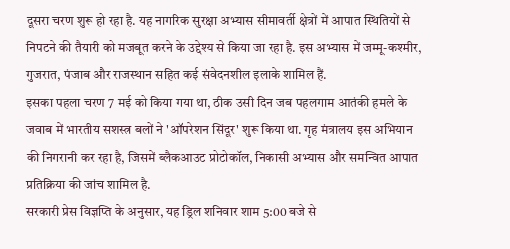दूसरा चरण शुरू हो रहा है. यह नागरिक सुरक्षा अभ्यास सीमावर्ती क्षेत्रों में आपात स्थितियों से निपटने की तैयारी को मजबूत करने के उद्देश्य से किया जा रहा है. इस अभ्यास में जम्मू-कश्मीर, गुजरात, पंजाब और राजस्थान सहित कई संवेदनशील इलाके शामिल हैं.
इसका पहला चरण 7 मई को किया गया था, ठीक उसी दिन जब पहलगाम आतंकी हमले के जवाब में भारतीय सशस्त्र बलों ने 'ऑपरेशन सिंदूर' शुरू किया था. गृह मंत्रालय इस अभियान की निगरानी कर रहा है, जिसमें ब्लैकआउट प्रोटोकॉल, निकासी अभ्यास और समन्वित आपात प्रतिक्रिया की जांच शामिल है.
सरकारी प्रेस विज्ञप्ति के अनुसार, यह ड्रिल शनिवार शाम 5:00 बजे से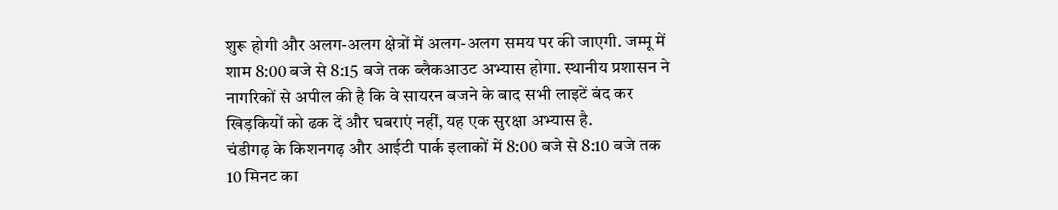शुरू होगी और अलग-अलग क्षेत्रों में अलग-अलग समय पर की जाएगी. जम्मू में शाम 8:00 बजे से 8:15 बजे तक ब्लैकआउट अभ्यास होगा. स्थानीय प्रशासन ने नागरिकों से अपील की है कि वे सायरन बजने के बाद सभी लाइटें बंद कर खिड़कियों को ढक दें और घबराएं नहीं, यह एक सुरक्षा अभ्यास है.
चंडीगढ़ के किशनगढ़ और आईटी पार्क इलाकों में 8:00 बजे से 8:10 बजे तक 10 मिनट का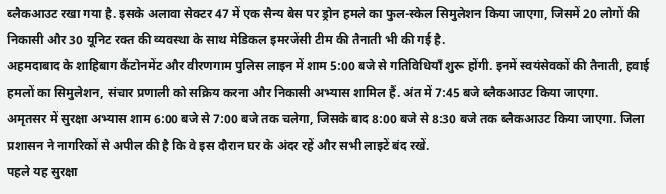ब्लैकआउट रखा गया है. इसके अलावा सेक्टर 47 में एक सैन्य बेस पर ड्रोन हमले का फुल-स्केल सिमुलेशन किया जाएगा, जिसमें 20 लोगों की निकासी और 30 यूनिट रक्त की व्यवस्था के साथ मेडिकल इमरजेंसी टीम की तैनाती भी की गई है.
अहमदाबाद के शाहिबाग कैंटोनमेंट और वीरणगाम पुलिस लाइन में शाम 5:00 बजे से गतिविधियाँ शुरू होंगी. इनमें स्वयंसेवकों की तैनाती, हवाई हमलों का सिमुलेशन, संचार प्रणाली को सक्रिय करना और निकासी अभ्यास शामिल हैं. अंत में 7:45 बजे ब्लैकआउट किया जाएगा.
अमृतसर में सुरक्षा अभ्यास शाम 6:00 बजे से 7:00 बजे तक चलेगा, जिसके बाद 8:00 बजे से 8:30 बजे तक ब्लैकआउट किया जाएगा. जिला प्रशासन ने नागरिकों से अपील की है कि वे इस दौरान घर के अंदर रहें और सभी लाइटें बंद रखें.
पहले यह सुरक्षा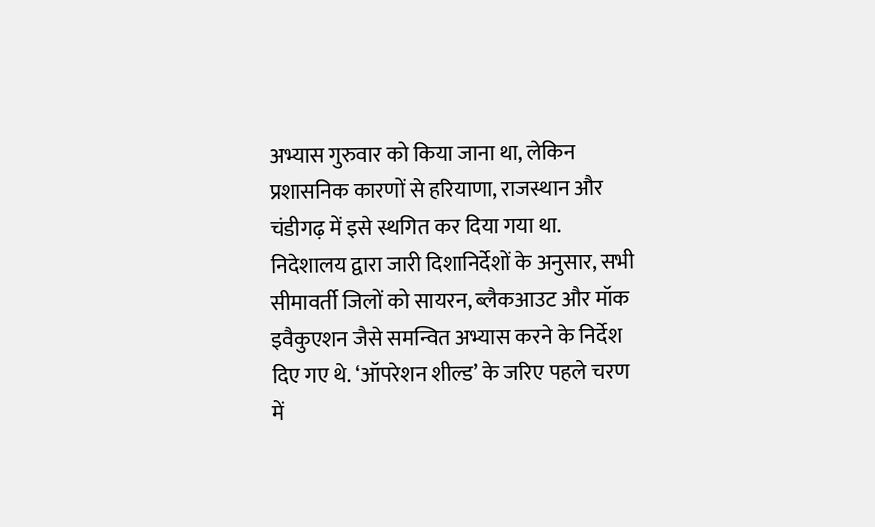अभ्यास गुरुवार को किया जाना था, लेकिन प्रशासनिक कारणों से हरियाणा, राजस्थान और चंडीगढ़ में इसे स्थगित कर दिया गया था.
निदेशालय द्वारा जारी दिशानिर्देशों के अनुसार, सभी सीमावर्ती जिलों को सायरन, ब्लैकआउट और मॉक इवैकुएशन जैसे समन्वित अभ्यास करने के निर्देश दिए गए थे. ‘ऑपरेशन शील्ड’ के जरिए पहले चरण में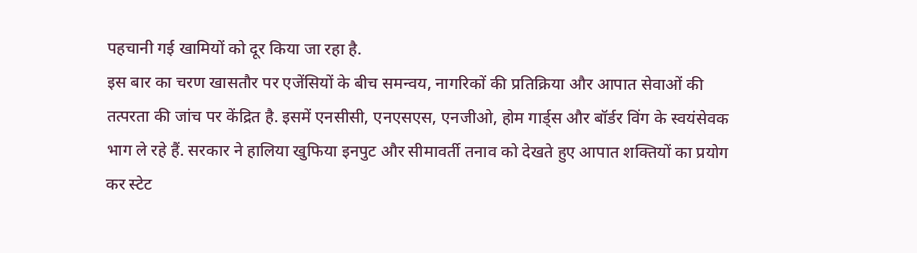पहचानी गई खामियों को दूर किया जा रहा है.
इस बार का चरण खासतौर पर एजेंसियों के बीच समन्वय, नागरिकों की प्रतिक्रिया और आपात सेवाओं की तत्परता की जांच पर केंद्रित है. इसमें एनसीसी, एनएसएस, एनजीओ, होम गार्ड्स और बॉर्डर विंग के स्वयंसेवक भाग ले रहे हैं. सरकार ने हालिया खुफिया इनपुट और सीमावर्ती तनाव को देखते हुए आपात शक्तियों का प्रयोग कर स्टेट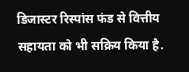डिजास्टर रिस्पांस फंड से वित्तीय सहायता को भी सक्रिय किया है.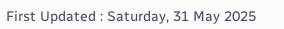First Updated : Saturday, 31 May 2025